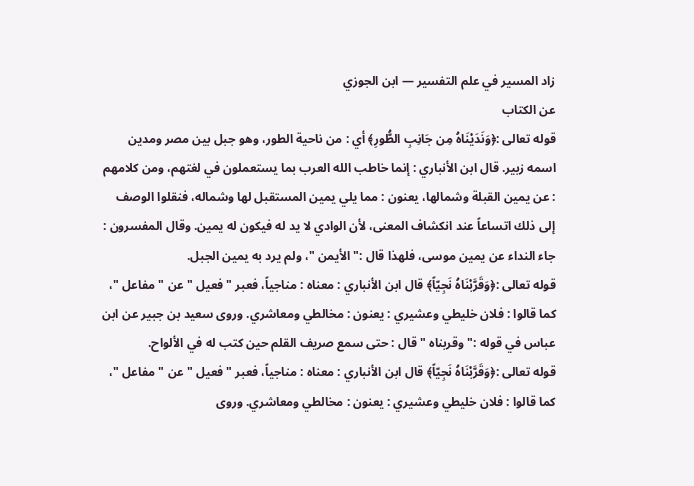زاد المسير في علم التفسير — ابن الجوزي
عن الكتاب
قوله تعالى :﴿وَنَدَيْنَاهُ مِن جَانِبِ الطُّورِ﴾ أي : من ناحية الطور، وهو جبل بين مصر ومدين اسمه زبير. قال ابن الأنباري : إنما خاطب الله العرب بما يستعملون في لغتهم، ومن كلامهم : عن يمين القبلة وشمالها، يعنون : مما يلي يمين المستقبل لها وشماله، فنقلوا الوصف إلى ذلك اتساعاً عند انكشاف المعنى، لأن الوادي لا يد له فيكون له يمين. وقال المفسرون : جاء النداء عن يمين موسى، فلهذا قال :" الأيمن "، ولم يرد به يمين الجبل.
قوله تعالى :﴿وَقَرَّبْنَاهُ نَجِيّاً﴾ قال ابن الأنباري : معناه : مناجياً، فعبر " فعيل " عن " مفاعل "، كما قالوا : فلان خليطي وعشيري : يعنون : مخالطي ومعاشري. وروى سعيد بن جبير عن ابن عباس في قوله :" وقربناه " قال : حتى سمع صريف القلم حين كتب له في الألواح.
قوله تعالى :﴿وَقَرَّبْنَاهُ نَجِيّاً﴾ قال ابن الأنباري : معناه : مناجياً، فعبر " فعيل " عن " مفاعل "، كما قالوا : فلان خليطي وعشيري : يعنون : مخالطي ومعاشري. وروى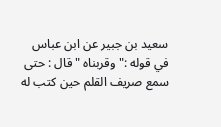سعيد بن جبير عن ابن عباس في قوله :" وقربناه " قال : حتى سمع صريف القلم حين كتب له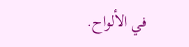في الألواح.